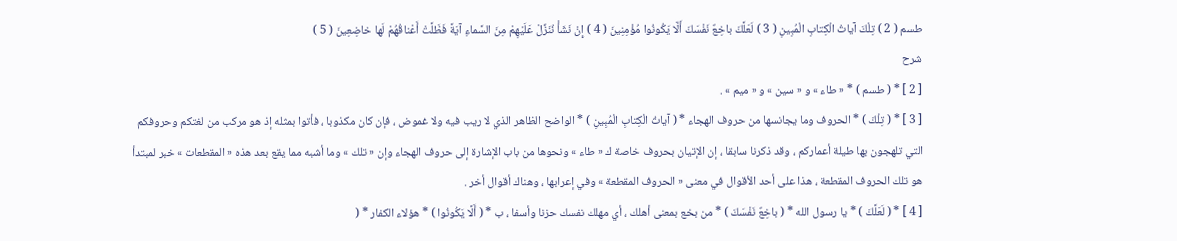طسم ( 2 ) تِلْكَ آياتُ الْكِتابِ الْمُبِينِ ( 3 ) لَعَلَّكَ باخِعٌ نَفْسَكَ أَلَّا يَكُونُوا مُؤْمِنِينَ ( 4 ) إِنْ نَشَأْ نُنَزِّلْ عَلَيْهِمْ مِنَ السَّماءِ آيَةً فَظَلَّتْ أَعْناقُهُمْ لَها خاضِعِينَ ( 5 )
شرح
[ 2 ] * ( طسم ) * « طاء » و « سين » و « ميم » .
[ 3 ] * ( تِلْكَ ) * الحروف وما يجانسها من حروف الهجاء * ( آياتُ الْكِتابِ الْمُبِينِ ) * الواضح الظاهر الذي لا ريب فيه ولا غموض ، فإن كان مكذوبا ، فأتوا بمثله إذ هو مركب من لغتكم وحروفكم التي تلهجون بها طيلة أعماركم ، وقد ذكرنا سابقا ، إن الإتيان بحروف خاصة ك « طاء » ونحوها من باب الإشارة إلى حروف الهجاء وإن « تلك » وما أشبه مما يقع بعد هذه « المقطعات » خبر لمبتدأ هو تلك الحروف المقطعة ، هذا على أحد الأقوال في معنى « الحروف المقطعة » وفي إعرابها ، وهناك أقوال أخر .
[ 4 ] * ( لَعَلَّكَ ) * يا رسول الله * ( باخِعٌ نَفْسَكَ ) * من بخع بمعنى أهلك ، أي مهلك نفسك حزنا وأسفا ، ب * ( أَلَّا يَكُونُوا ) * هؤلاء الكفار * (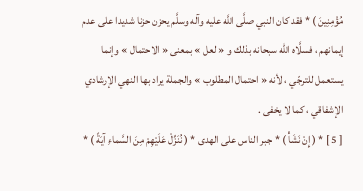مُؤْمِنِينَ ) * فقد كان النبي صلَّى اللَّه عليه وآله وسلَّم يحزن حزنا شديدا على عدم إيمانهم ، فسلَّاه الله سبحانه بذلك و « لعل » بمعنى « الاحتمال » وإنما يستعمل للترجّي ، لأنه « احتمال المطلوب » والجملة يراد بها النهي الإرشادي الإشفاقي ، كما لا يخفى .
[ 5 ] * ( إِنْ نَشَأْ ) * جبر الناس على الهدى * ( نُنَزِّلْ عَلَيْهِمْ مِنَ السَّماءِ آيَةً ) *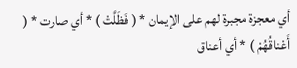أي معجزة مجبرة لهم على الإيمان * ( فَظَلَّتْ ) * أي صارت * ( أَعْناقُهُمْ ) * أي أعناق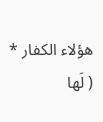هؤلاء الكفار * ( لَها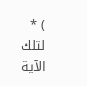) * لتلك الآية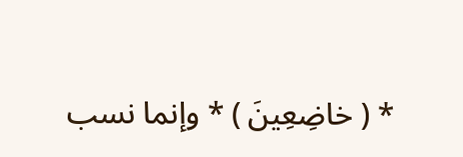* ( خاضِعِينَ ) * وإنما نسب